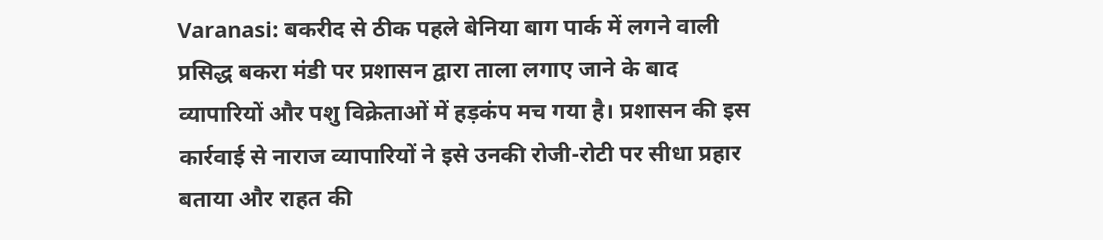Varanasi: बकरीद से ठीक पहले बेनिया बाग पार्क में लगने वाली प्रसिद्ध बकरा मंडी पर प्रशासन द्वारा ताला लगाए जाने के बाद व्यापारियों और पशु विक्रेताओं में हड़कंप मच गया है। प्रशासन की इस कार्रवाई से नाराज व्यापारियों ने इसे उनकी रोजी-रोटी पर सीधा प्रहार बताया और राहत की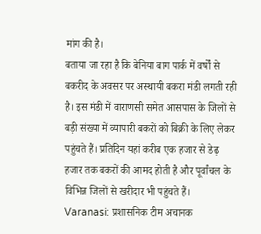मांग की है।
बताया जा रहा है कि बेनिया बाग पार्क में वर्षों से बकरीद के अवसर पर अस्थायी बकरा मंडी लगती रही है। इस मंडी में वाराणसी समेत आसपास के जिलों से बड़ी संख्या में व्यापारी बकरों को बिक्री के लिए लेकर पहुंचते हैं। प्रतिदिन यहां करीब एक हजार से डेढ़ हजार तक बकरों की आमद होती है और पूर्वांचल के विभिन्न जिलों से खरीदार भी पहुंचते हैं।
Varanasi: प्रशासनिक टीम अचानक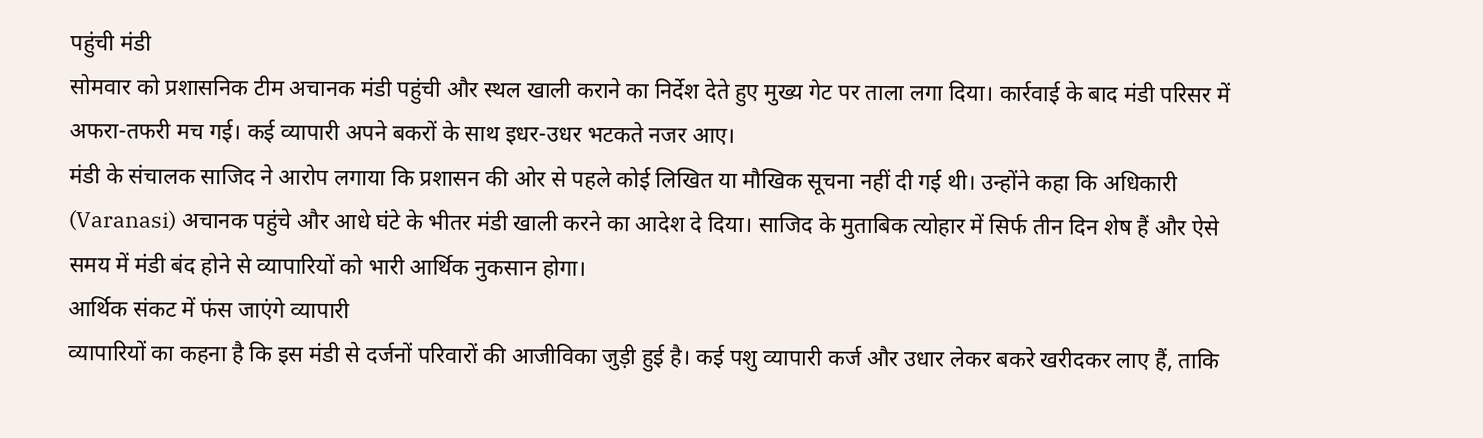पहुंची मंडी
सोमवार को प्रशासनिक टीम अचानक मंडी पहुंची और स्थल खाली कराने का निर्देश देते हुए मुख्य गेट पर ताला लगा दिया। कार्रवाई के बाद मंडी परिसर में अफरा-तफरी मच गई। कई व्यापारी अपने बकरों के साथ इधर-उधर भटकते नजर आए।
मंडी के संचालक साजिद ने आरोप लगाया कि प्रशासन की ओर से पहले कोई लिखित या मौखिक सूचना नहीं दी गई थी। उन्होंने कहा कि अधिकारी (Varanasi) अचानक पहुंचे और आधे घंटे के भीतर मंडी खाली करने का आदेश दे दिया। साजिद के मुताबिक त्योहार में सिर्फ तीन दिन शेष हैं और ऐसे समय में मंडी बंद होने से व्यापारियों को भारी आर्थिक नुकसान होगा।
आर्थिक संकट में फंस जाएंगे व्यापारी
व्यापारियों का कहना है कि इस मंडी से दर्जनों परिवारों की आजीविका जुड़ी हुई है। कई पशु व्यापारी कर्ज और उधार लेकर बकरे खरीदकर लाए हैं, ताकि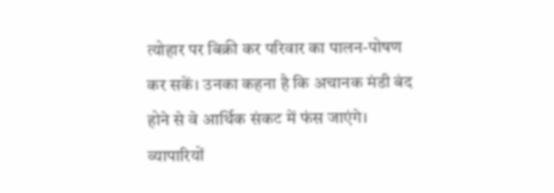त्योहार पर बिक्री कर परिवार का पालन-पोषण कर सकें। उनका कहना है कि अचानक मंडी बंद होने से वे आर्थिक संकट में फंस जाएंगे।
व्यापारियों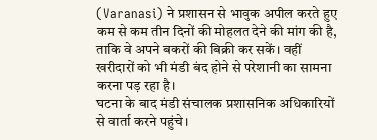(Varanasi) ने प्रशासन से भावुक अपील करते हुए कम से कम तीन दिनों की मोहलत देने की मांग की है, ताकि वे अपने बकरों की बिक्री कर सकें। वहीं खरीदारों को भी मंडी बंद होने से परेशानी का सामना करना पड़ रहा है।
घटना के बाद मंडी संचालक प्रशासनिक अधिकारियों से वार्ता करने पहुंचे।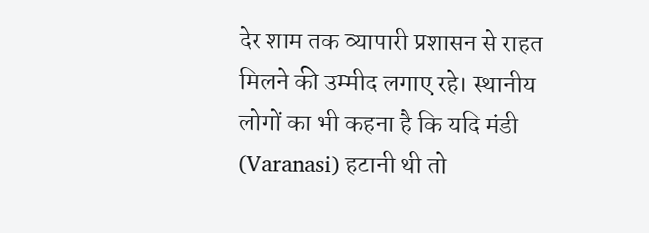देर शाम तक व्यापारी प्रशासन से राहत मिलने की उम्मीद लगाए रहे। स्थानीय लोगों का भी कहना है कि यदि मंडी (Varanasi) हटानी थी तो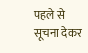पहले से सूचना देकर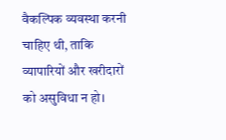वैकल्पिक व्यवस्था करनी चाहिए थी, ताकि व्यापारियों और खरीदारों को असुविधा न हो।